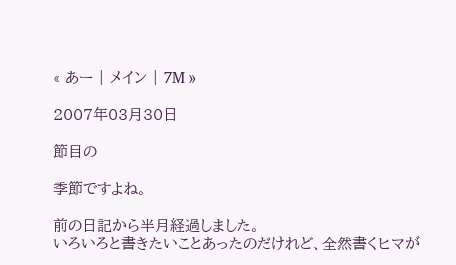« あー | メイン | 7M »

2007年03月30日

節目の

季節ですよね。

前の日記から半月経過しました。
いろいろと書きたいことあったのだけれど、全然書くヒマが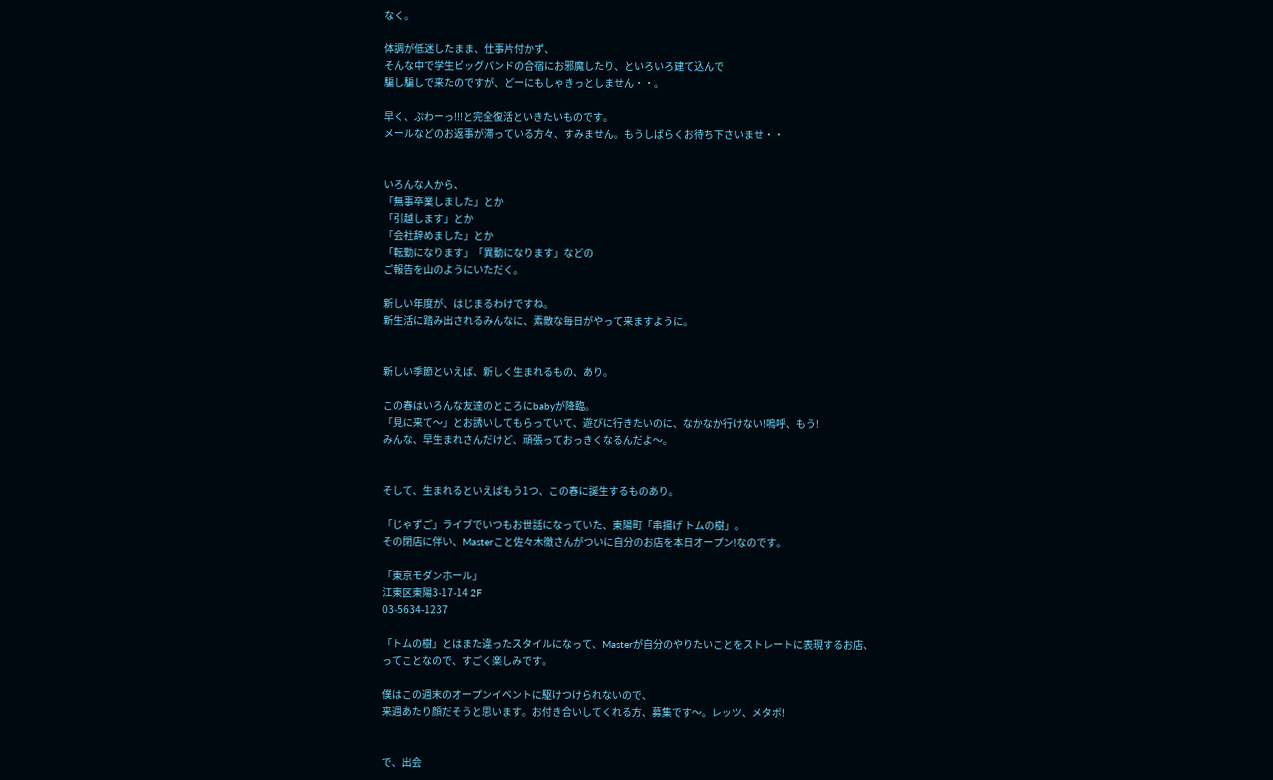なく。

体調が低迷したまま、仕事片付かず、
そんな中で学生ビッグバンドの合宿にお邪魔したり、といろいろ建て込んで
騙し騙しで来たのですが、どーにもしゃきっとしません・・。

早く、ぷわーっ!!!と完全復活といきたいものです。
メールなどのお返事が滞っている方々、すみません。もうしばらくお待ち下さいませ・・


いろんな人から、
「無事卒業しました」とか
「引越します」とか
「会社辞めました」とか
「転勤になります」「異動になります」などの
ご報告を山のようにいただく。

新しい年度が、はじまるわけですね。
新生活に踏み出されるみんなに、素敵な毎日がやって来ますように。


新しい季節といえば、新しく生まれるもの、あり。

この春はいろんな友達のところにbabyが降臨。
「見に来て〜」とお誘いしてもらっていて、遊びに行きたいのに、なかなか行けない!嗚呼、もう!
みんな、早生まれさんだけど、頑張っておっきくなるんだよ〜。


そして、生まれるといえばもう1つ、この春に誕生するものあり。

「じゃずご」ライブでいつもお世話になっていた、東陽町「串揚げ トムの樹」。
その閉店に伴い、Masterこと佐々木徹さんがついに自分のお店を本日オープン!なのです。

「東京モダンホール」
江東区東陽3-17-14 2F
03-5634-1237

「トムの樹」とはまた違ったスタイルになって、Masterが自分のやりたいことをストレートに表現するお店、
ってことなので、すごく楽しみです。

僕はこの週末のオープンイベントに駆けつけられないので、
来週あたり顔だそうと思います。お付き合いしてくれる方、募集です〜。レッツ、メタボ!


で、出会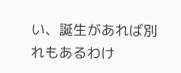い、誕生があれば別れもあるわけ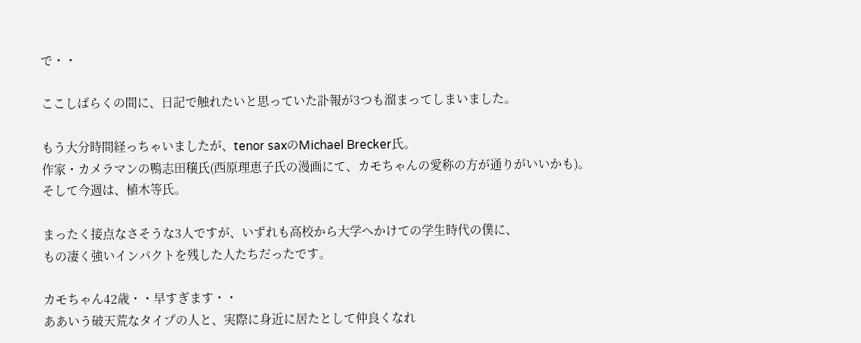で・・

ここしばらくの間に、日記で触れたいと思っていた訃報が3つも溜まってしまいました。

もう大分時間経っちゃいましたが、tenor saxのMichael Brecker氏。
作家・カメラマンの鴨志田穣氏(西原理恵子氏の漫画にて、カモちゃんの愛称の方が通りがいいかも)。
そして今週は、植木等氏。

まったく接点なさそうな3人ですが、いずれも高校から大学へかけての学生時代の僕に、
もの凄く強いインパクトを残した人たちだったです。

カモちゃん42歳・・早すぎます・・
ああいう破天荒なタイプの人と、実際に身近に居たとして仲良くなれ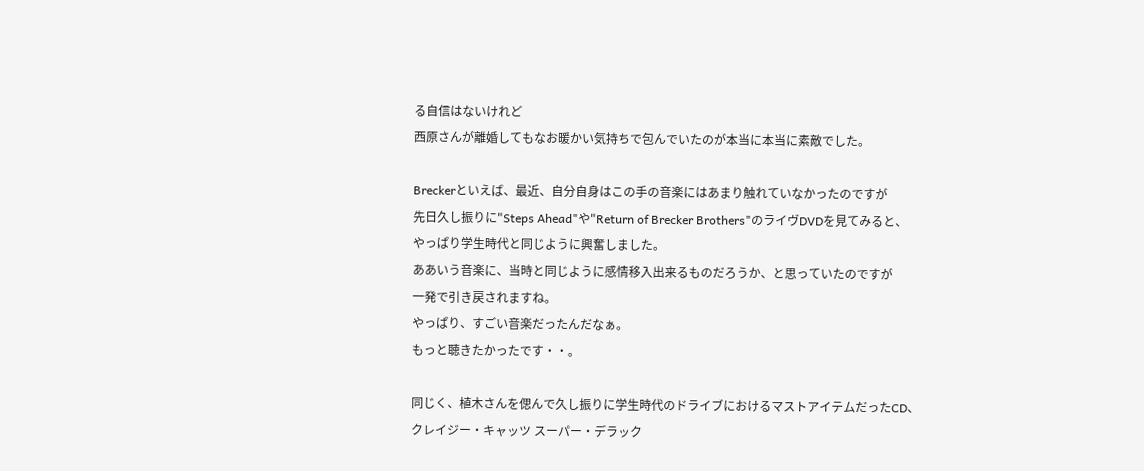る自信はないけれど
西原さんが離婚してもなお暖かい気持ちで包んでいたのが本当に本当に素敵でした。

Breckerといえば、最近、自分自身はこの手の音楽にはあまり触れていなかったのですが
先日久し振りに"Steps Ahead"や"Return of Brecker Brothers"のライヴDVDを見てみると、
やっぱり学生時代と同じように興奮しました。
ああいう音楽に、当時と同じように感情移入出来るものだろうか、と思っていたのですが
一発で引き戻されますね。
やっぱり、すごい音楽だったんだなぁ。
もっと聴きたかったです・・。

同じく、植木さんを偲んで久し振りに学生時代のドライブにおけるマストアイテムだったCD、
クレイジー・キャッツ スーパー・デラック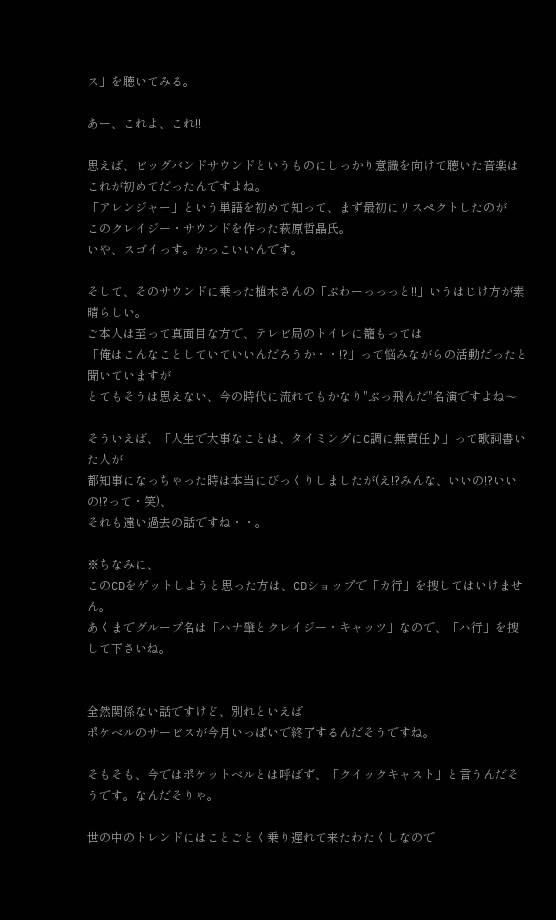ス」を聴いてみる。

あー、これよ、これ!!

思えば、ビッグバンドサウンドというものにしっかり意識を向けて聴いた音楽は
これが初めてだったんですよね。
「アレンジャー」という単語を初めて知って、まず最初にリスペクトしたのが
このクレイジー・サウンドを作った萩原哲晶氏。
いや、スゴイっす。かっこいいんです。

そして、そのサウンドに乗った植木さんの「ぶわーっっっと!!」いうはじけ方が素晴らしい。
ご本人は至って真面目な方で、テレビ局のトイレに籠もっては
「俺はこんなことしていていいんだろうか・・!?」って悩みながらの活動だったと聞いていますが
とてもそうは思えない、今の時代に流れてもかなり"ぶっ飛んだ"名演ですよね〜

そういえば、「人生で大事なことは、タイミングにC調に無責任♪」って歌詞書いた人が
都知事になっちゃった時は本当にびっくりしましたが(え!?みんな、いいの!?いいの!?って・笑)、
それも遠い過去の話ですね・・。

※ちなみに、
このCDをゲットしようと思った方は、CDショップで「カ行」を捜してはいけません。
あくまでグループ名は「ハナ肇とクレイジー・キャッツ」なので、「ハ行」を捜して下さいね。


全然関係ない話ですけど、別れといえば
ポケベルのサービスが今月いっぱいで終了するんだそうですね。

そもそも、今ではポケットベルとは呼ばず、「クイックキャスト」と言うんだそうです。なんだそりゃ。

世の中のトレンドにはことごとく乗り遅れて来たわたくしなので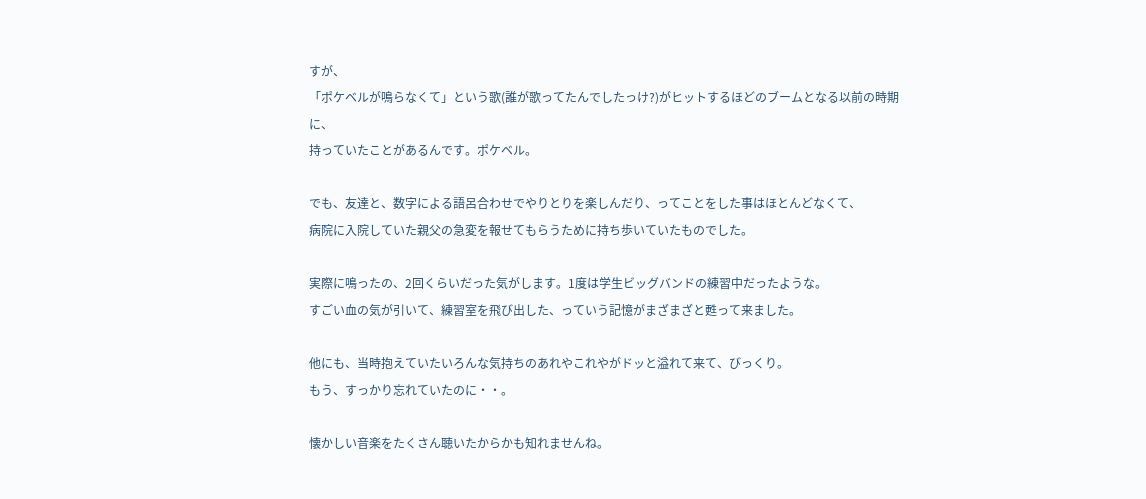すが、
「ポケベルが鳴らなくて」という歌(誰が歌ってたんでしたっけ?)がヒットするほどのブームとなる以前の時期に、
持っていたことがあるんです。ポケベル。

でも、友達と、数字による語呂合わせでやりとりを楽しんだり、ってことをした事はほとんどなくて、
病院に入院していた親父の急変を報せてもらうために持ち歩いていたものでした。

実際に鳴ったの、2回くらいだった気がします。1度は学生ビッグバンドの練習中だったような。
すごい血の気が引いて、練習室を飛び出した、っていう記憶がまざまざと甦って来ました。

他にも、当時抱えていたいろんな気持ちのあれやこれやがドッと溢れて来て、びっくり。
もう、すっかり忘れていたのに・・。

懐かしい音楽をたくさん聴いたからかも知れませんね。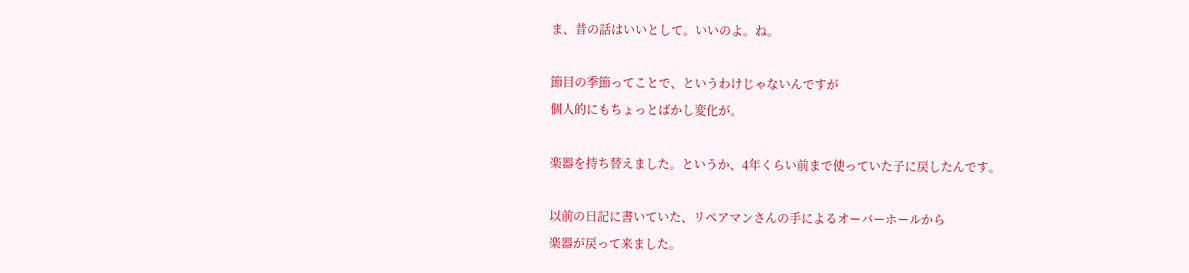ま、昔の話はいいとして。いいのよ。ね。

節目の季節ってことで、というわけじゃないんですが
個人的にもちょっとばかし変化が。

楽器を持ち替えました。というか、4年くらい前まで使っていた子に戻したんです。

以前の日記に書いていた、リペアマンさんの手によるオーバーホールから
楽器が戻って来ました。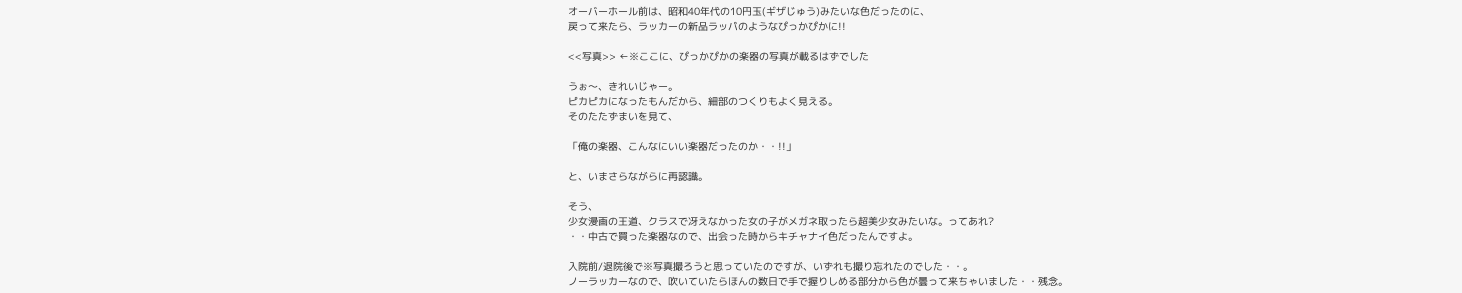オーバーホール前は、昭和40年代の10円玉(ギザじゅう)みたいな色だったのに、
戻って来たら、ラッカーの新品ラッパのようなぴっかぴかに!!

<<写真>> ←※ここに、ぴっかぴかの楽器の写真が載るはずでした

うぉ〜、きれいじゃー。
ピカピカになったもんだから、細部のつくりもよく見える。
そのたたずまいを見て、

「俺の楽器、こんなにいい楽器だったのか・・!!」

と、いまさらながらに再認識。

そう、
少女漫画の王道、クラスで冴えなかった女の子がメガネ取ったら超美少女みたいな。ってあれ?
・・中古で買った楽器なので、出会った時からキチャナイ色だったんですよ。

入院前/退院後で※写真撮ろうと思っていたのですが、いずれも撮り忘れたのでした・・。
ノーラッカーなので、吹いていたらほんの数日で手で握りしめる部分から色が曇って来ちゃいました・・残念。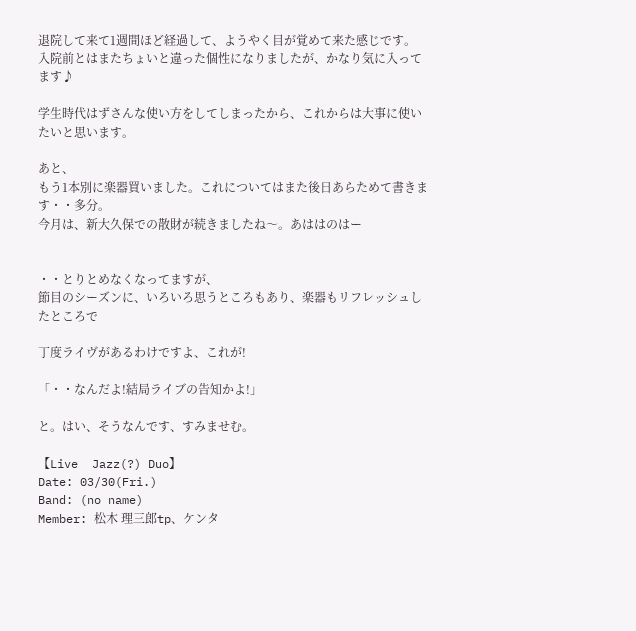退院して来て1週間ほど経過して、ようやく目が覚めて来た感じです。
入院前とはまたちょいと違った個性になりましたが、かなり気に入ってます♪

学生時代はずさんな使い方をしてしまったから、これからは大事に使いたいと思います。

あと、
もう1本別に楽器買いました。これについてはまた後日あらためて書きます・・多分。
今月は、新大久保での散財が続きましたね〜。あははのはー


・・とりとめなくなってますが、
節目のシーズンに、いろいろ思うところもあり、楽器もリフレッシュしたところで

丁度ライヴがあるわけですよ、これが!

「・・なんだよ!結局ライブの告知かよ!」

と。はい、そうなんです、すみませむ。

【Live  Jazz(?) Duo】
Date: 03/30(Fri.)
Band: (no name)
Member: 松木 理三郎tp、ケンタ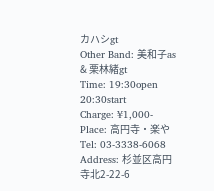カハシgt
Other Band: 美和子as & 栗林緒gt
Time: 19:30open 20:30start
Charge: ¥1,000-
Place: 高円寺・楽や
Tel: 03-3338-6068
Address: 杉並区高円寺北2-22-6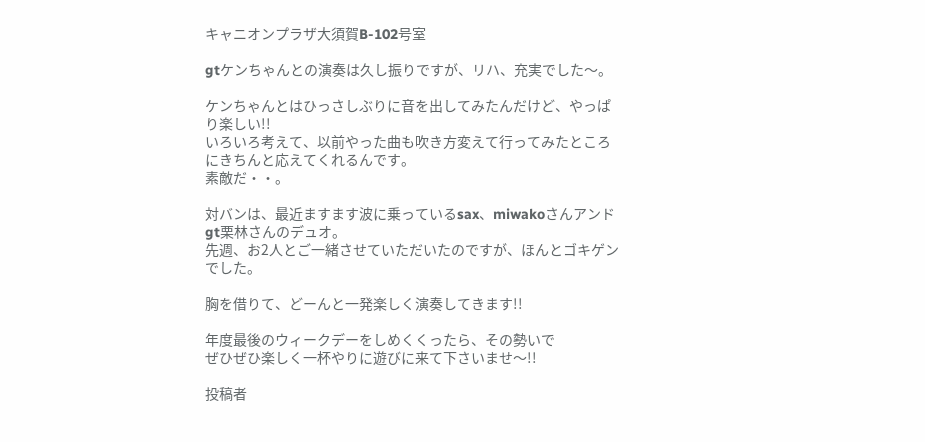キャニオンプラザ大須賀B-102号室

gtケンちゃんとの演奏は久し振りですが、リハ、充実でした〜。

ケンちゃんとはひっさしぶりに音を出してみたんだけど、やっぱり楽しい!!
いろいろ考えて、以前やった曲も吹き方変えて行ってみたところにきちんと応えてくれるんです。
素敵だ・・。

対バンは、最近ますます波に乗っているsax、miwakoさんアンドgt栗林さんのデュオ。
先週、お2人とご一緒させていただいたのですが、ほんとゴキゲンでした。

胸を借りて、どーんと一発楽しく演奏してきます!!

年度最後のウィークデーをしめくくったら、その勢いで
ぜひぜひ楽しく一杯やりに遊びに来て下さいませ〜!!

投稿者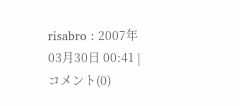risabro : 2007年03月30日 00:41 | コメント(0)